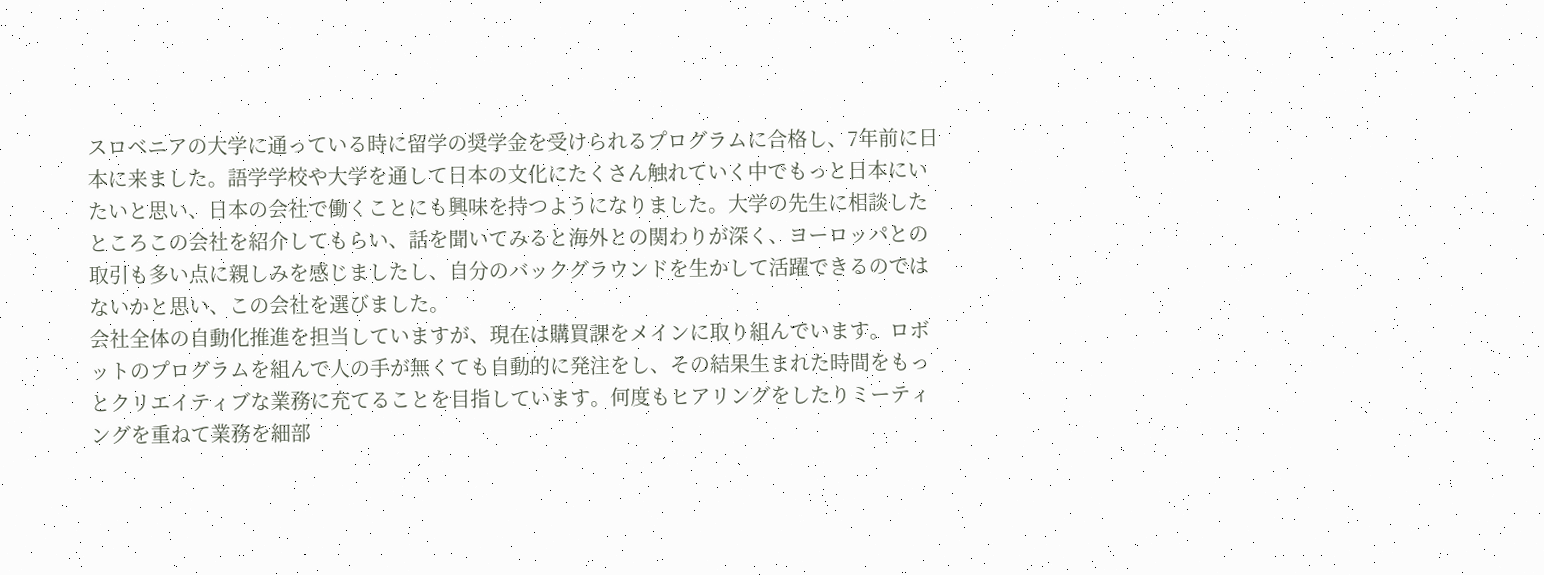スロベニアの大学に通っている時に留学の奨学金を受けられるプログラムに合格し、7年前に日本に来ました。語学学校や大学を通して日本の文化にたくさん触れていく中でもっと日本にいたいと思い、日本の会社で働くことにも興味を持つようになりました。大学の先生に相談したところこの会社を紹介してもらい、話を聞いてみると海外との関わりが深く、ヨーロッパとの取引も多い点に親しみを感じましたし、自分のバックグラウンドを生かして活躍できるのではないかと思い、この会社を選びました。
会社全体の自動化推進を担当していますが、現在は購買課をメインに取り組んでいます。ロボットのプログラムを組んで人の手が無くても自動的に発注をし、その結果生まれた時間をもっとクリエイティブな業務に充てることを目指しています。何度もヒアリングをしたりミーティングを重ねて業務を細部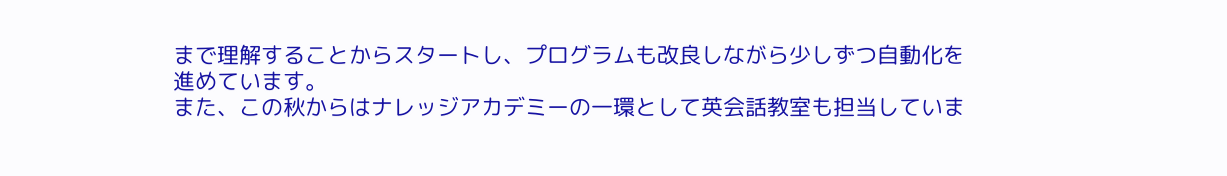まで理解することからスタートし、プログラムも改良しながら少しずつ自動化を進めています。
また、この秋からはナレッジアカデミーの一環として英会話教室も担当していま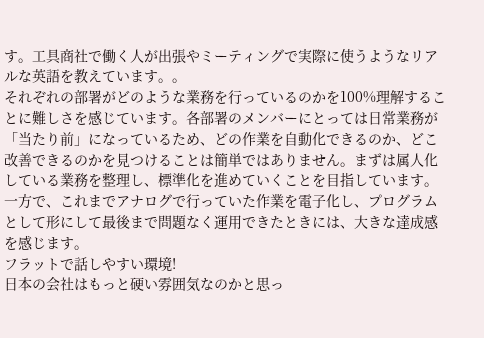す。工具商社で働く人が出張やミーティングで実際に使うようなリアルな英語を教えています。。
それぞれの部署がどのような業務を行っているのかを100%理解することに難しさを感じています。各部署のメンバーにとっては日常業務が「当たり前」になっているため、どの作業を自動化できるのか、どこ改善できるのかを見つけることは簡単ではありません。まずは属人化している業務を整理し、標準化を進めていくことを目指しています。一方で、これまでアナログで行っていた作業を電子化し、プログラムとして形にして最後まで問題なく運用できたときには、大きな達成感を感じます。
フラットで話しやすい環境!
日本の会社はもっと硬い雰囲気なのかと思っ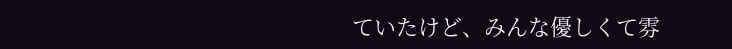ていたけど、みんな優しくて雰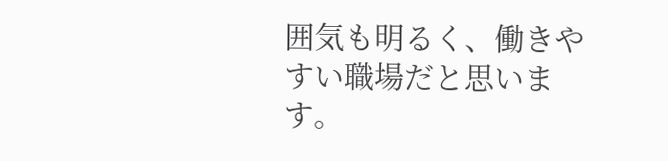囲気も明るく、働きやすい職場だと思います。